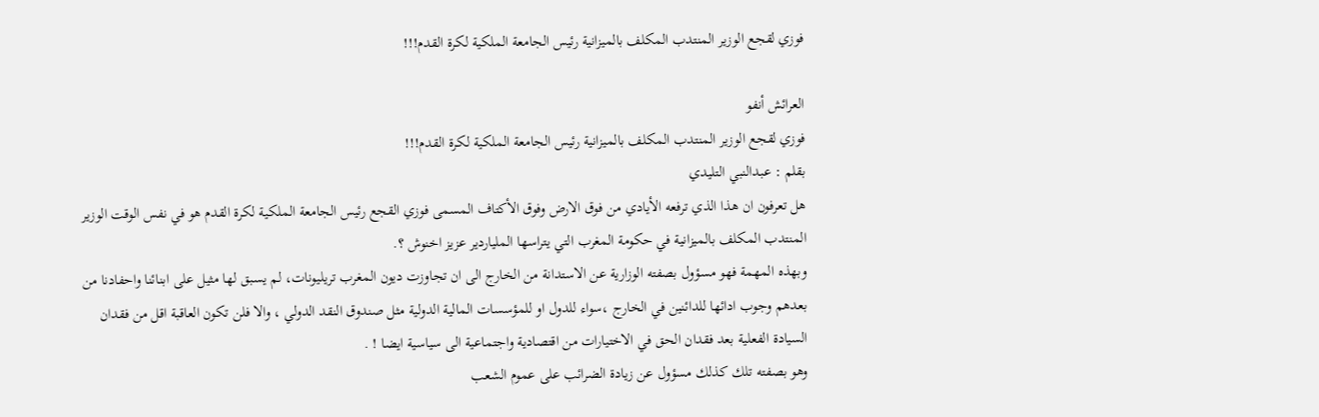فوزي لقجع الوزير المنتدب المكلف بالميزانية رئيس الجامعة الملكية لكرة القدم!!!

العرائش أنفو
فوزي لقجع الوزير المنتدب المكلف بالميزانية رئيس الجامعة الملكية لكرة القدم!!!
بقلم : عبدالنبي التليدي
هل تعرفون ان هذا الذي ترفعه الأيادي من فوق الارض وفوق الأكتاف المسمى فوزي القجع رئيس الجامعة الملكية لكرة القدم هو في نفس الوقت الوزير المنتدب المكلف بالميزانية في حكومة المغرب التي يتراسها الملياردير عزيز اخنوش ؟.
وبهذه المهمة فهو مسؤول بصفته الوزارية عن الاستدانة من الخارج الى ان تجاوزت ديون المغرب تريليونات، لم يسبق لها مثيل على ابنائنا واحفادنا من بعدهم وجوب ادائها للدائنين في الخارج ،سواء للدول او للمؤسسات المالية الدولية مثل صندوق النقد الدولي ، والا فلن تكون العاقبة اقل من فقدان السيادة الفعلية بعد فقدان الحق في الاختيارات من اقتصادية واجتماعية الى سياسية ايضا ! .
وهو بصفته تلك كذلك مسؤول عن زيادة الضرائب على عموم الشعب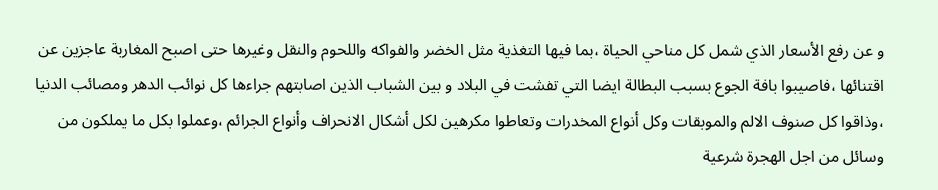و عن رفع الأسعار الذي شمل كل مناحي الحياة ،بما فيها التغذية مثل الخضر والفواكه واللحوم والنقل وغيرها حتى اصبح المغاربة عاجزين عن اقتنائها ،فاصيبوا بافة الجوع بسبب البطالة ايضا التي تفشت في البلاد و بين الشباب الذين اصابتهم جراءها كل نوائب الدهر ومصائب الدنيا ،وذاقوا كل صنوف الالم والموبقات وكل أنواع المخدرات وتعاطوا مكرهين لكل أشكال الانحراف وأنواع الجرائم ،وعملوا بكل ما يملكون من وسائل من اجل الهجرة شرعية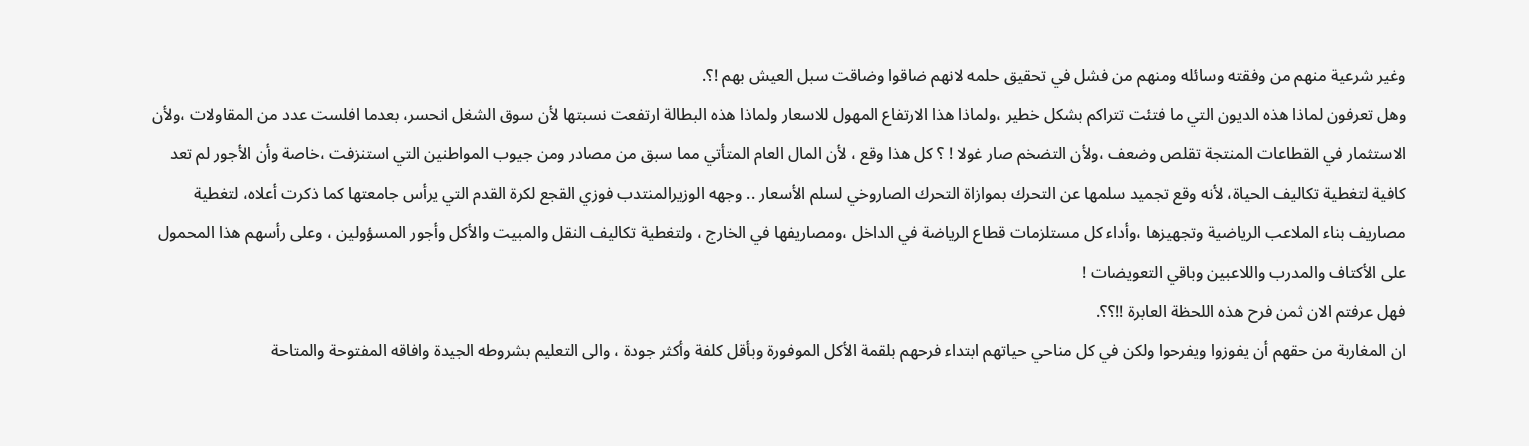وغير شرعية منهم من وفقته وسائله ومنهم من فشل في تحقيق حلمه لانهم ضاقوا وضاقت سبل العيش بهم !؟.
وهل تعرفون لماذا هذه الديون التي ما فتئت تتراكم بشكل خطير ،ولماذا هذا الارتفاع المهول للاسعار ولماذا هذه البطالة ارتفعت نسبتها لأن سوق الشغل انحسر، بعدما افلست عدد من المقاولات ،ولأن الاستثمار في القطاعات المنتجة تقلص وضعف ،ولأن التضخم صار غولا ! ؟ كل هذا وقع ، لأن المال العام المتأتي مما سبق من مصادر ومن جيوب المواطنين التي استنزفت ،خاصة وأن الأجور لم تعد كافية لتغطية تكاليف الحياة، لأنه وقع تجميد سلمها عن التحرك بموازاة التحرك الصاروخي لسلم الأسعار .. وجهه الوزيرالمنتدب فوزي القجع لكرة القدم التي يرأس جامعتها كما ذكرت أعلاه، لتغطية مصاريف بناء الملاعب الرياضية وتجهيزها ،وأداء كل مستلزمات قطاع الرياضة في الداخل ،ومصاريفها في الخارج ، ولتغطية تكاليف النقل والمبيت والأكل وأجور المسؤولين ، وعلى رأسهم هذا المحمول على الأكتاف والمدرب واللاعبين وباقي التعويضات !
فهل عرفتم الان ثمن فرح هذه اللحظة العابرة !!؟؟.
ان المغاربة من حقهم أن يفوزوا ويفرحوا ولكن في كل مناحي حياتهم ابتداء فرحهم بلقمة الأكل الموفورة وبأقل كلفة وأكثر جودة ، والى التعليم بشروطه الجيدة وافاقه المفتوحة والمتاحة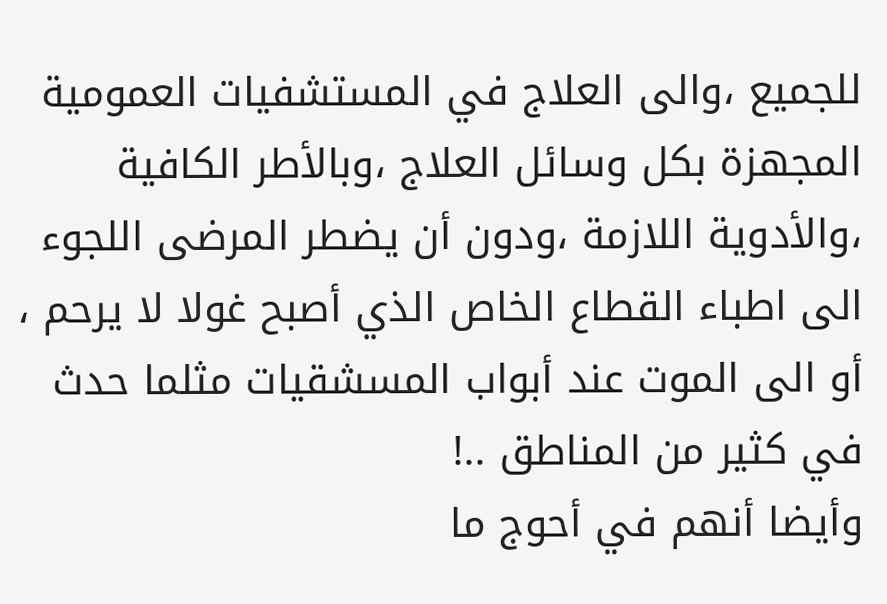للجميع ،والى العلاج في المستشفيات العمومية المجهزة بكل وسائل العلاج ،وبالأطر الكافية ،والأدوية اللازمة ،ودون أن يضطر المرضى اللجوء الى اطباء القطاع الخاص الذي أصبح غولا لا يرحم ، أو الى الموت عند أبواب المسشقيات مثلما حدث في كثير من المناطق ..!
وأيضا أنهم في أحوج ما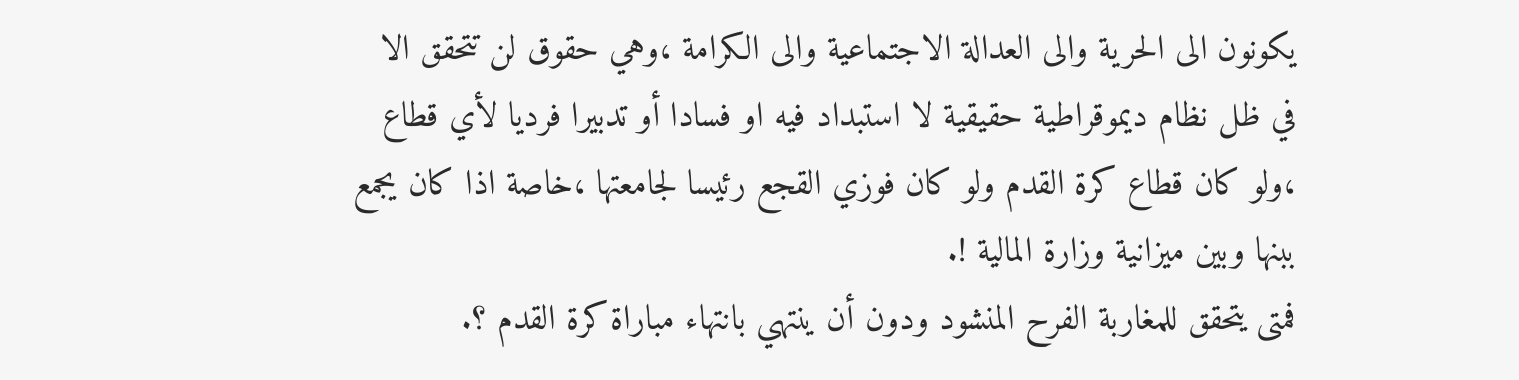يكونون الى الحرية والى العدالة الاجتماعية والى الكرامة ،وهي حقوق لن تتحقق الا في ظل نظام ديموقراطية حقيقية لا استبداد فيه او فسادا أو تدبيرا فرديا لأي قطاع ،ولو كان قطاع كرة القدم ولو كان فوزي القجع رئيسا لجامعتها ،خاصة اذا كان يجمع ببنها وبين ميزانية وزارة المالية !.
فمتى يتحقق للمغاربة الفرح المنشود ودون أن ينتهي بانتهاء مباراة كرة القدم ؟.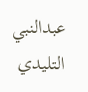عبدالنبي التليدي